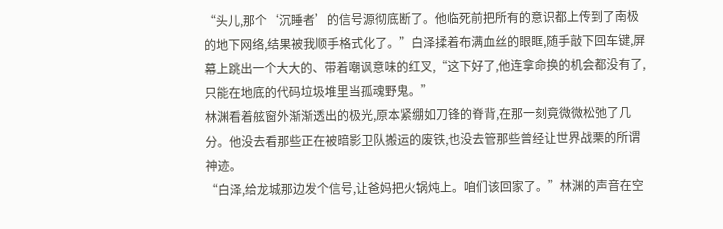“头儿,那个‘沉睡者’的信号源彻底断了。他临死前把所有的意识都上传到了南极的地下网络,结果被我顺手格式化了。”白泽揉着布满血丝的眼眶,随手敲下回车键,屏幕上跳出一个大大的、带着嘲讽意味的红叉,“这下好了,他连拿命换的机会都没有了,只能在地底的代码垃圾堆里当孤魂野鬼。”
林渊看着舷窗外渐渐透出的极光,原本紧绷如刀锋的脊背,在那一刻竟微微松弛了几分。他没去看那些正在被暗影卫队搬运的废铁,也没去管那些曾经让世界战栗的所谓神迹。
“白泽,给龙城那边发个信号,让爸妈把火锅炖上。咱们该回家了。”林渊的声音在空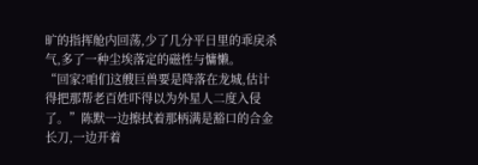旷的指挥舱内回荡,少了几分平日里的乖戾杀气,多了一种尘埃落定的磁性与慵懒。
“回家?咱们这艘巨兽要是降落在龙城,估计得把那帮老百姓吓得以为外星人二度入侵了。”陈默一边擦拭着那柄满是豁口的合金长刀,一边开着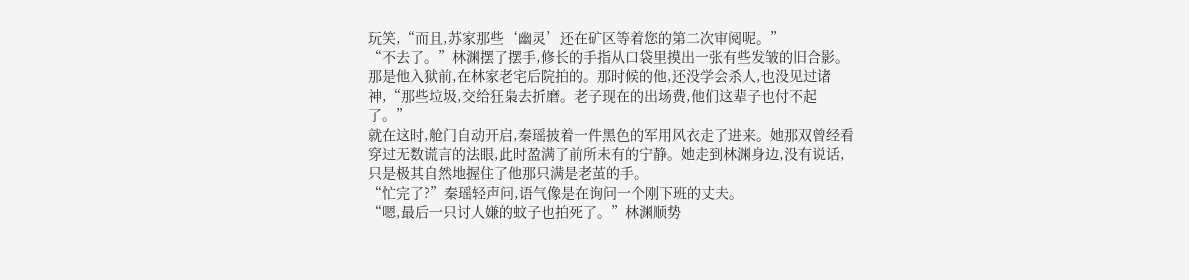玩笑,“而且,苏家那些‘幽灵’还在矿区等着您的第二次审阅呢。”
“不去了。”林渊摆了摆手,修长的手指从口袋里摸出一张有些发皱的旧合影。那是他入狱前,在林家老宅后院拍的。那时候的他,还没学会杀人,也没见过诸神,“那些垃圾,交给狂枭去折磨。老子现在的出场费,他们这辈子也付不起了。”
就在这时,舱门自动开启,秦瑶披着一件黑色的军用风衣走了进来。她那双曾经看穿过无数谎言的法眼,此时盈满了前所未有的宁静。她走到林渊身边,没有说话,只是极其自然地握住了他那只满是老茧的手。
“忙完了?”秦瑶轻声问,语气像是在询问一个刚下班的丈夫。
“嗯,最后一只讨人嫌的蚊子也拍死了。”林渊顺势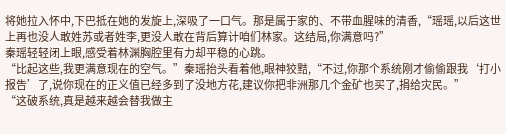将她拉入怀中,下巴抵在她的发旋上,深吸了一口气。那是属于家的、不带血腥味的清香,“瑶瑶,以后这世上再也没人敢姓苏或者姓李,更没人敢在背后算计咱们林家。这结局,你满意吗?”
秦瑶轻轻闭上眼,感受着林渊胸腔里有力却平稳的心跳。
“比起这些,我更满意现在的空气。”秦瑶抬头看着他,眼神狡黠,“不过,你那个系统刚才偷偷跟我‘打小报告’了,说你现在的正义值已经多到了没地方花,建议你把非洲那几个金矿也买了,捐给灾民。”
“这破系统,真是越来越会替我做主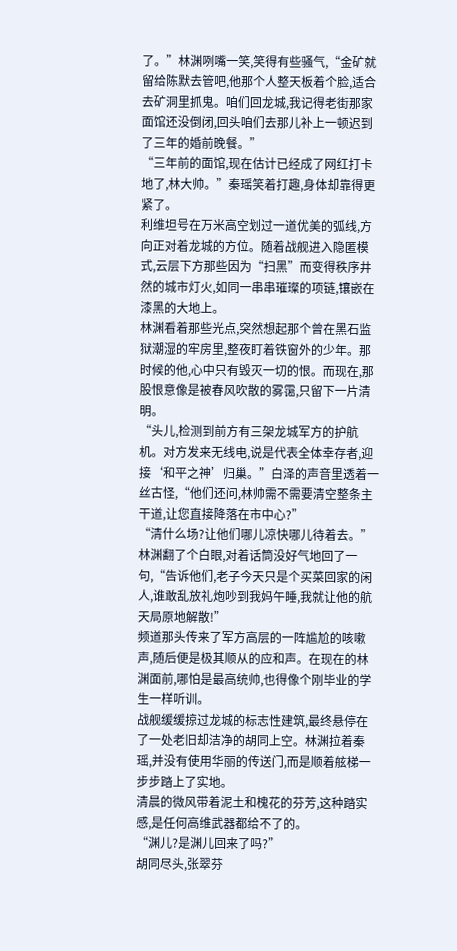了。”林渊咧嘴一笑,笑得有些骚气,“金矿就留给陈默去管吧,他那个人整天板着个脸,适合去矿洞里抓鬼。咱们回龙城,我记得老街那家面馆还没倒闭,回头咱们去那儿补上一顿迟到了三年的婚前晚餐。”
“三年前的面馆,现在估计已经成了网红打卡地了,林大帅。”秦瑶笑着打趣,身体却靠得更紧了。
利维坦号在万米高空划过一道优美的弧线,方向正对着龙城的方位。随着战舰进入隐匿模式,云层下方那些因为“扫黑”而变得秩序井然的城市灯火,如同一串串璀璨的项链,镶嵌在漆黑的大地上。
林渊看着那些光点,突然想起那个曾在黑石监狱潮湿的牢房里,整夜盯着铁窗外的少年。那时候的他,心中只有毁灭一切的恨。而现在,那股恨意像是被春风吹散的雾霭,只留下一片清明。
“头儿,检测到前方有三架龙城军方的护航机。对方发来无线电,说是代表全体幸存者,迎接‘和平之神’归巢。”白泽的声音里透着一丝古怪,“他们还问,林帅需不需要清空整条主干道,让您直接降落在市中心?”
“清什么场?让他们哪儿凉快哪儿待着去。”林渊翻了个白眼,对着话筒没好气地回了一句,“告诉他们,老子今天只是个买菜回家的闲人,谁敢乱放礼炮吵到我妈午睡,我就让他的航天局原地解散!”
频道那头传来了军方高层的一阵尴尬的咳嗽声,随后便是极其顺从的应和声。在现在的林渊面前,哪怕是最高统帅,也得像个刚毕业的学生一样听训。
战舰缓缓掠过龙城的标志性建筑,最终悬停在了一处老旧却洁净的胡同上空。林渊拉着秦瑶,并没有使用华丽的传送门,而是顺着舷梯一步步踏上了实地。
清晨的微风带着泥土和槐花的芬芳,这种踏实感,是任何高维武器都给不了的。
“渊儿?是渊儿回来了吗?”
胡同尽头,张翠芬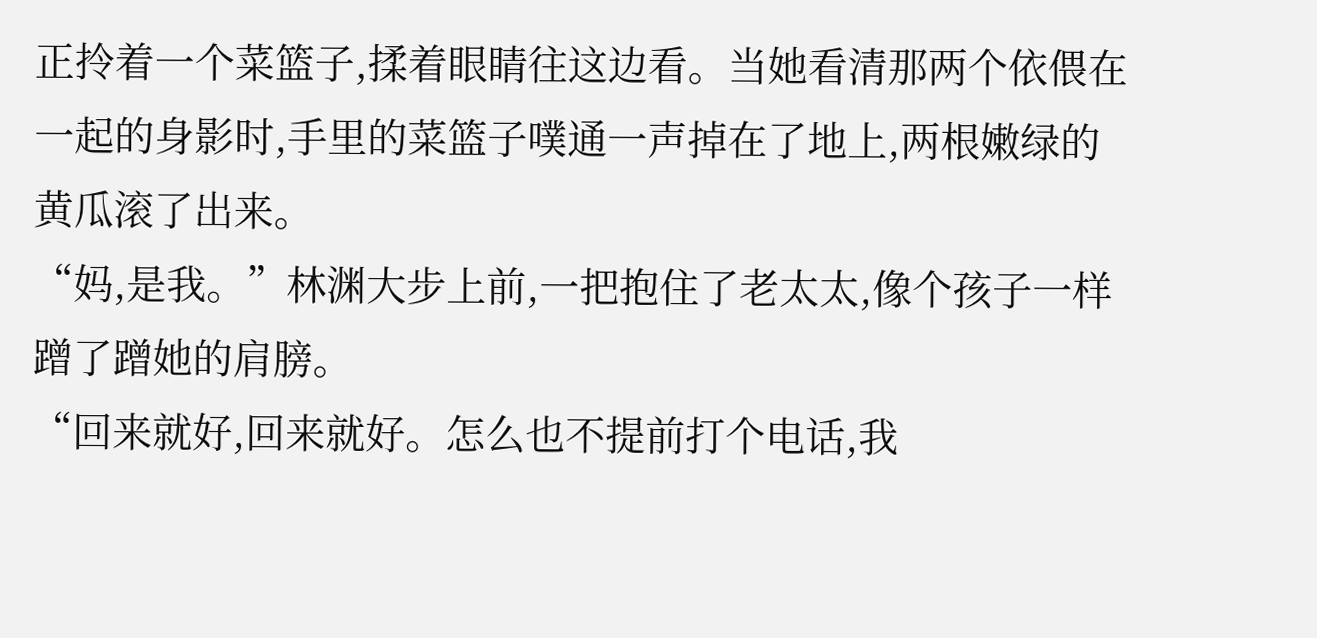正拎着一个菜篮子,揉着眼睛往这边看。当她看清那两个依偎在一起的身影时,手里的菜篮子噗通一声掉在了地上,两根嫩绿的黄瓜滚了出来。
“妈,是我。”林渊大步上前,一把抱住了老太太,像个孩子一样蹭了蹭她的肩膀。
“回来就好,回来就好。怎么也不提前打个电话,我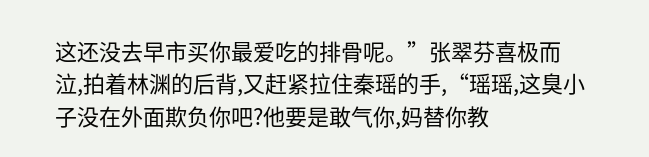这还没去早市买你最爱吃的排骨呢。”张翠芬喜极而泣,拍着林渊的后背,又赶紧拉住秦瑶的手,“瑶瑶,这臭小子没在外面欺负你吧?他要是敢气你,妈替你教